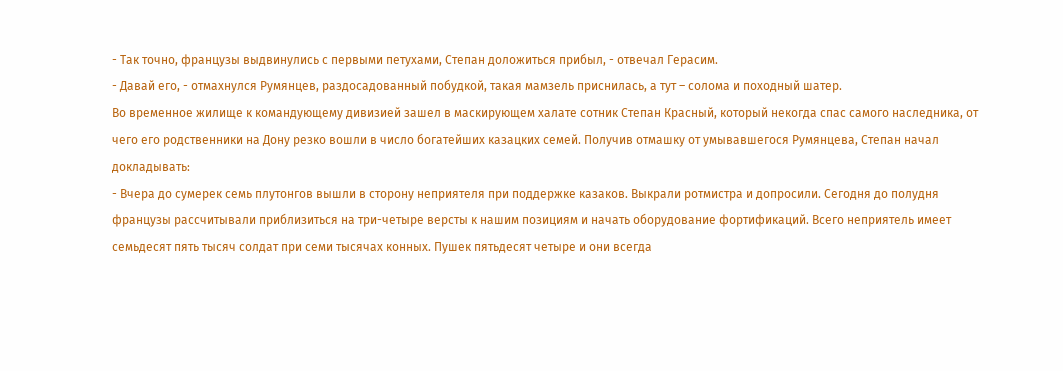- Так точно, французы выдвинулись с первыми петухами, Степан доложиться прибыл, - отвечал Герасим.
- Давай его, - отмахнулся Румянцев, раздосадованный побудкой, такая мамзель приснилась, а тут – солома и походный шатер.
Во временное жилище к командующему дивизией зашел в маскирующем халате сотник Степан Красный, который некогда спас самого наследника, от чего его родственники на Дону резко вошли в число богатейших казацких семей. Получив отмашку от умывавшегося Румянцева, Степан начал докладывать:
- Вчера до сумерек семь плутонгов вышли в сторону неприятеля при поддержке казаков. Выкрали ротмистра и допросили. Сегодня до полудня французы рассчитывали приблизиться на три-четыре версты к нашим позициям и начать оборудование фортификаций. Всего неприятель имеет семьдесят пять тысяч солдат при семи тысячах конных. Пушек пятьдесят четыре и они всегда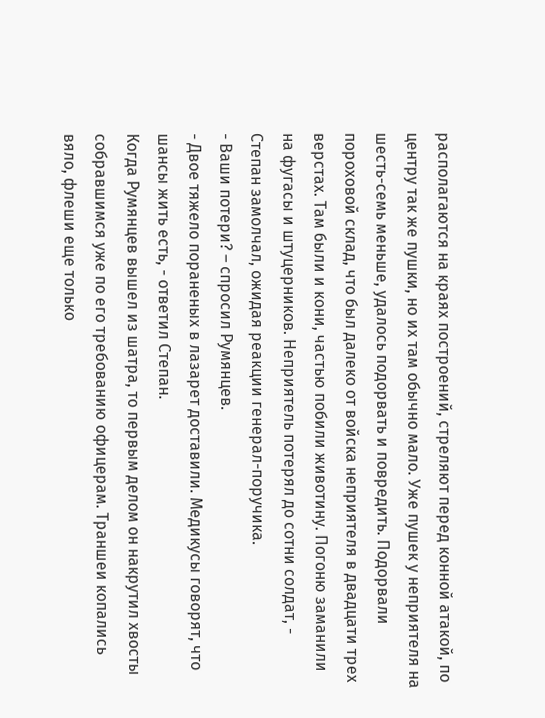располагаются на краях построений, стреляют перед конной атакой, по центру так же пушки, но их там обычно мало. Уже пушек у неприятеля на шесть-семь меньше, удалось подорвать и повредить. Подорвали пороховой склад, что был далеко от войска неприятеля в двадцати трех верстах. Там были и кони, частью побили животину. Погоню заманили на фугасы и штуцерников. Неприятель потерял до сотни солдат, - Степан замолчал, ожидая реакции генерал-поручика.
- Ваши потери? – спросил Румянцев.
- Двое тяжело пораненых в лазарет доставили. Медикусы говорят, что шансы жить есть, - ответил Степан.
Когда Румянцев вышел из шатра, то первым делом он накрутил хвосты собравшимся уже по его требованию офицерам. Траншеи копались вяло, флеши еще только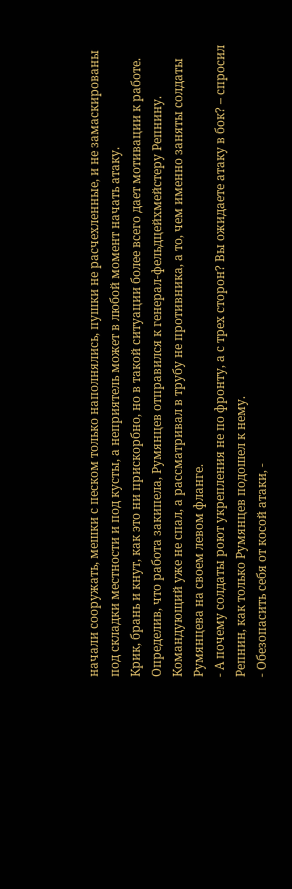начали сооружать, мешки с песком только наполнялись, пушки не расчехленные, и не замаскированы под складки местности и под кусты, а неприятель может в любой момент начать атаку.
Крик, брань и кнут, как это ни прискорбно, но в такой ситуации более всего дает мотивации к работе. Определив, что работа закипела, Румянцев отправился к генерал-фельдцейхмейстеру Репнину. Командующий уже не спал, а рассматривал в трубу не противника, а то, чем именно заняты солдаты Румянцева на своем левом фланге.
- А почему солдаты роют укрепления не по фронту, а с трех сторон? Вы ожидаете атаку в бок? – спросил Репнин, как только Румянцев подошел к нему.
- Обезопасить себя от косой атаки, -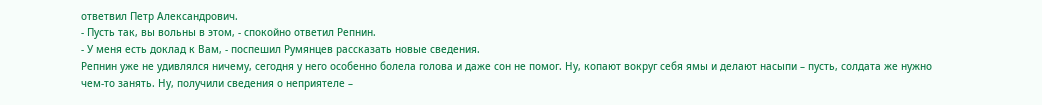ответвил Петр Александрович.
- Пусть так, вы вольны в этом, - спокойно ответил Репнин.
- У меня есть доклад к Вам, - поспешил Румянцев рассказать новые сведения.
Репнин уже не удивлялся ничему, сегодня у него особенно болела голова и даже сон не помог. Ну, копают вокруг себя ямы и делают насыпи – пусть, солдата же нужно чем-то занять. Ну, получили сведения о неприятеле –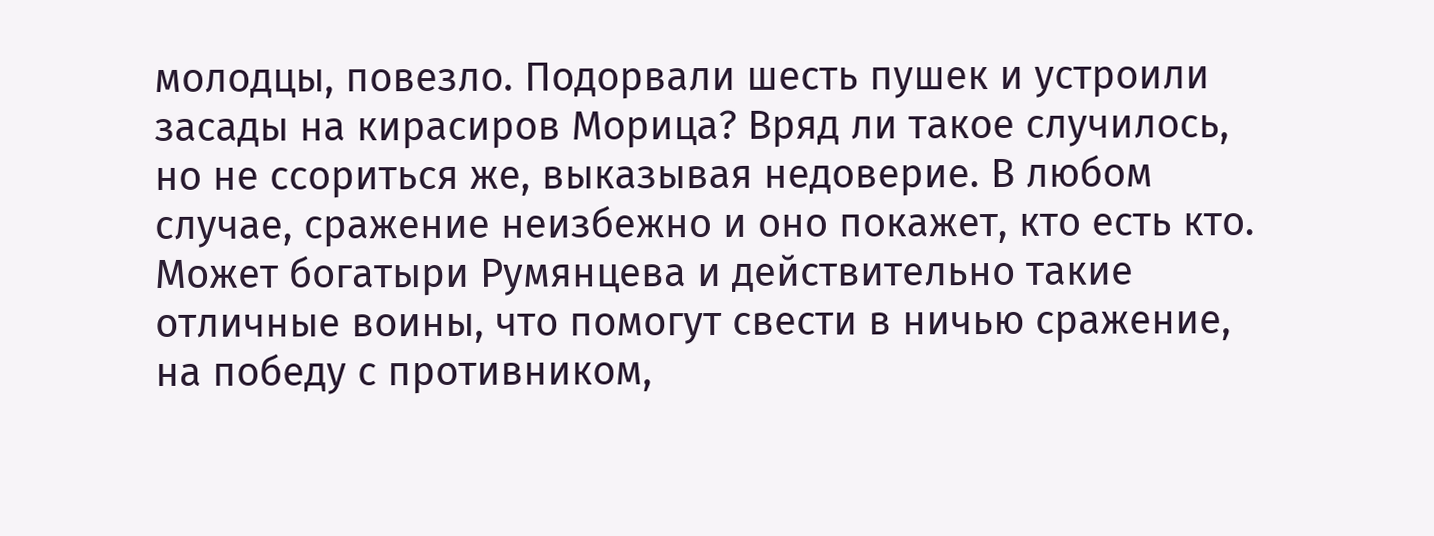молодцы, повезло. Подорвали шесть пушек и устроили засады на кирасиров Морица? Вряд ли такое случилось, но не ссориться же, выказывая недоверие. В любом случае, сражение неизбежно и оно покажет, кто есть кто. Может богатыри Румянцева и действительно такие отличные воины, что помогут свести в ничью сражение, на победу с противником,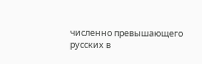численно превышающего русских в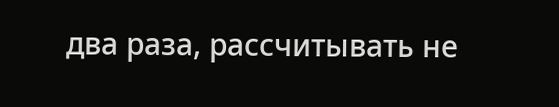два раза, рассчитывать не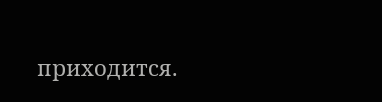приходится.